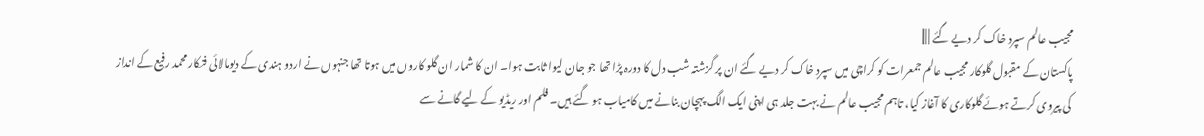مجیب عالم سپرد خاک کر دیے گئے | |||
پاکستان کے مقبول گلوکار مجیب عالم جمعرات کو کراچی میں سپردِ خاک کر دیے گئے ان پر گزشتہ شب دل کا دورہ پڑا تھا جو جان لیوا ثابت ہوا۔ ان کا شمار ان گلو کاروں میں ہوتا تھا جنہوں نے اردو ہندی کے دیومالائی فنکار محمد رفیع کے انداز کی پیروی کرتے ہوئے گلوکاری کا آغاز کیا، تاہم مجیب عالم نے بہت جلد ہی اپنی ایک الگ پہچان بنانے میں کامیاب ہو گئے ہیں۔ فلم اور ریڈیو کے لیے گانے سے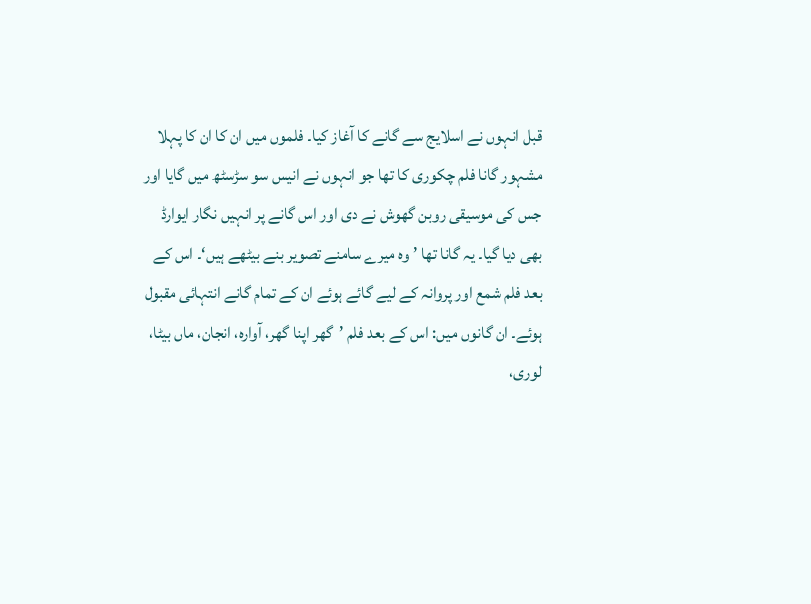قبل انہوں نے اسلایج سے گانے کا آغاز کیا۔ فلموں میں ان کا ان کا پہلا مشہور گانا فلم چکوری کا تھا جو انہوں نے انیس سو سڑسٹھ میں گایا اور جس کی موسیقی روبن گھوش نے دی اور اس گانے پر انہیں نگار ایوارڈ بھی دیا گیا۔ یہ گانا تھا ’وہ میرے سامنے تصویر بنے بیٹھے ہیں‘۔ اس کے بعد فلم شمع اور پروانہ کے لیے گائے ہوئے ان کے تمام گانے انتہائی مقبول ہوئے۔ ان گانوں میں: اس کے بعد فلم ’گھر اپنا گھر، آوارہ، انجان، ماں بیٹا، لوری،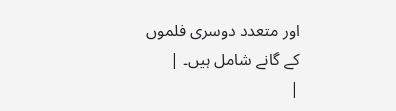اور متعدد دوسری فلموں کے گانے شامل ہیں۔ |
|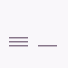|||
|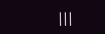|||